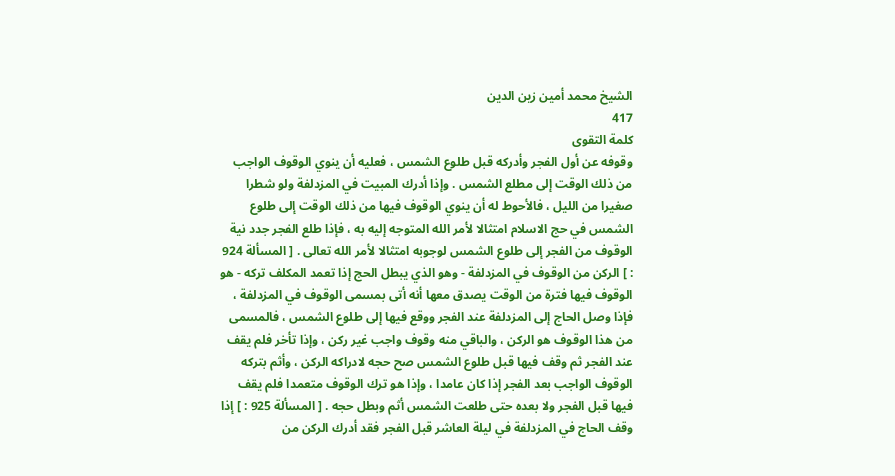الشيخ محمد أمين زين الدين
417
كلمة التقوى
وقوفه عن أول الفجر وأدركه قبل طلوع الشمس ، فعليه أن ينوي الوقوف الواجب من ذلك الوقت إلى مطلع الشمس . وإذا أدرك المبيت في المزدلفة ولو شطرا صغيرا من الليل ، فالأحوط له أن ينوي الوقوف فيها من ذلك الوقت إلى طلوع الشمس في حج الاسلام امتثالا لأمر الله المتوجه إليه به ، فإذا طلع الفجر جدد نية الوقوف من الفجر إلى طلوع الشمس لوجوبه امتثالا لأمر الله تعالى . [ المسألة 924 : ] الركن من الوقوف في المزدلفة - وهو الذي يبطل الحج إذا تعمد المكلف تركه - هو الوقوف فيها فترة من الوقت يصدق معها أنه أتى بمسمى الوقوف في المزدلفة ، فإذا وصل الحاج إلى المزدلفة عند الفجر ووقع فيها إلى طلوع الشمس ، فالمسمى من هذا الوقوف هو الركن ، والباقي منه وقوف واجب غير ركن ، وإذا تأخر فلم يقف عند الفجر ثم وقف فيها قبل طلوع الشمس صح حجه لادراكه الركن ، وأثم بتركه الوقوف الواجب بعد الفجر إذا كان عامدا ، وإذا هو ترك الوقوف متعمدا فلم يقف فيها قبل الفجر ولا بعده حتى طلعت الشمس أثم وبطل حجه . [ المسألة 925 : ] إذا وقف الحاج في المزدلفة في ليلة العاشر قبل الفجر فقد أدرك الركن من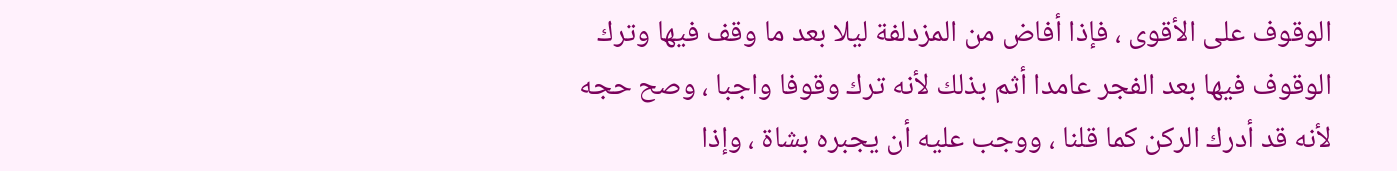الوقوف على الأقوى ، فإذا أفاض من المزدلفة ليلا بعد ما وقف فيها وترك الوقوف فيها بعد الفجر عامدا أثم بذلك لأنه ترك وقوفا واجبا ، وصح حجه لأنه قد أدرك الركن كما قلنا ، ووجب عليه أن يجبره بشاة ، وإذا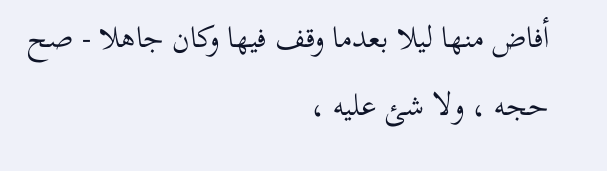أفاض منها ليلا بعدما وقف فيها وكان جاهلا - صح حجه ، ولا شئ عليه ،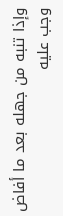وإذا تنبه من جهله بعد ما أفاض وجب عليه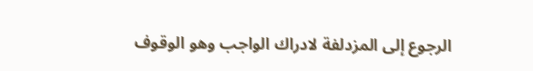الرجوع إلى المزدلفة لادراك الواجب وهو الوقوف